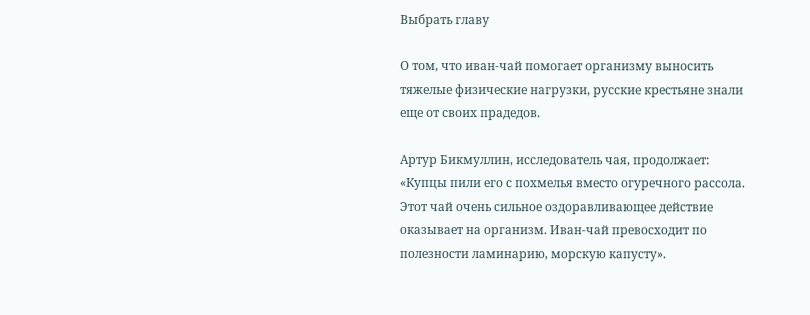Выбрать главу

О том, что иван-чай помогает организму выносить тяжелые физические нагрузки, русские крестьяне знали еще от своих прадедов.

Артур Бикмуллин, исследователь чая, продолжает: «Купцы пили его с похмелья вместо огуречного рассола. Этот чай очень сильное оздоравливающее действие оказывает на организм. Иван-чай превосходит по полезности ламинарию, морскую капусту».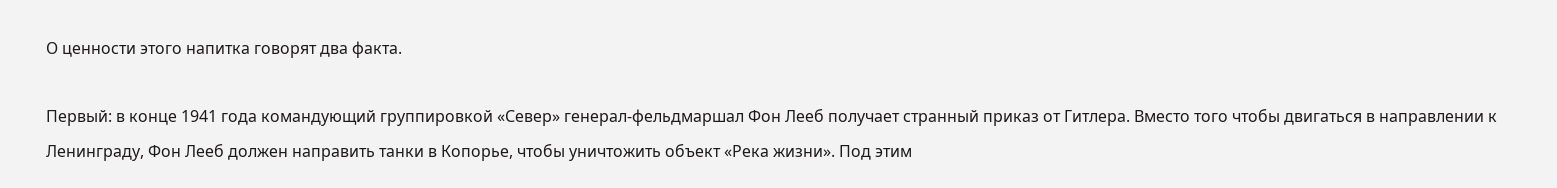О ценности этого напитка говорят два факта.

Первый: в конце 1941 года командующий группировкой «Север» генерал-фельдмаршал Фон Лееб получает странный приказ от Гитлера. Вместо того чтобы двигаться в направлении к Ленинграду, Фон Лееб должен направить танки в Копорье, чтобы уничтожить объект «Река жизни». Под этим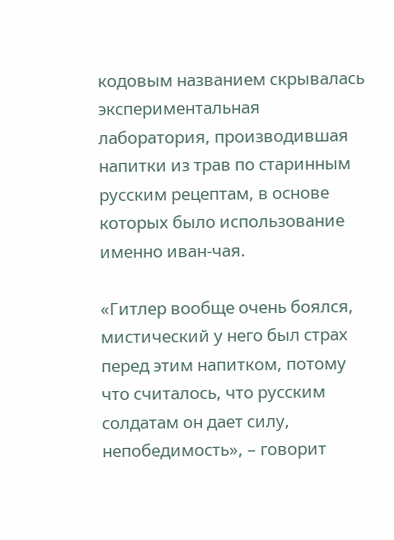кодовым названием скрывалась экспериментальная лаборатория, производившая напитки из трав по старинным русским рецептам, в основе которых было использование именно иван-чая.

«Гитлер вообще очень боялся, мистический у него был страх перед этим напитком, потому что считалось, что русским солдатам он дает силу, непобедимость», – говорит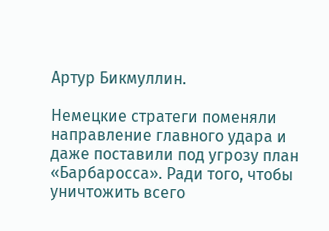Артур Бикмуллин.

Немецкие стратеги поменяли направление главного удара и даже поставили под угрозу план «Барбаросса». Ради того, чтобы уничтожить всего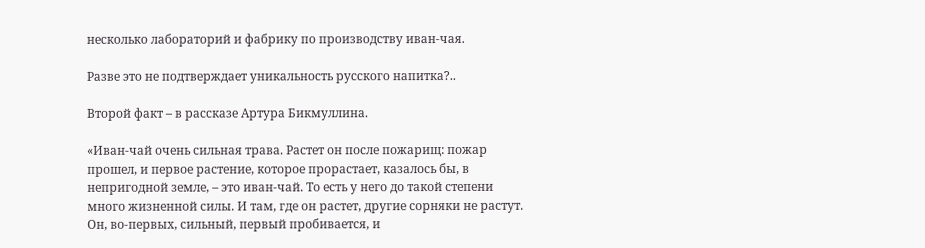несколько лабораторий и фабрику по производству иван-чая.

Разве это не подтверждает уникальность русского напитка?..

Второй факт – в рассказе Артура Бикмуллина.

«Иван-чай очень сильная трава. Растет он после пожарищ: пожар прошел, и первое растение, которое прорастает, казалось бы, в непригодной земле, – это иван-чай. То есть у него до такой степени много жизненной силы. И там, где он растет, другие сорняки не растут. Он, во-первых, сильный, первый пробивается, и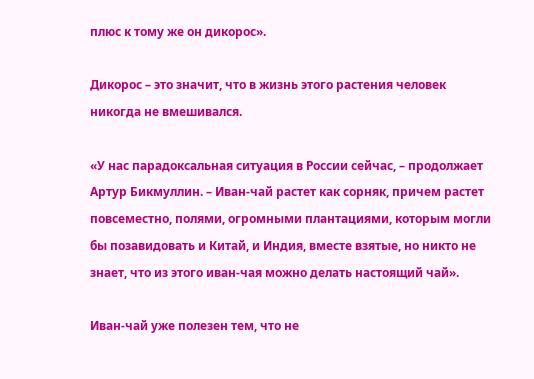плюс к тому же он дикорос».

Дикорос – это значит, что в жизнь этого растения человек никогда не вмешивался.

«У нас парадоксальная ситуация в России сейчас, – продолжает Артур Бикмуллин. – Иван-чай растет как сорняк, причем растет повсеместно, полями, огромными плантациями, которым могли бы позавидовать и Китай, и Индия, вместе взятые, но никто не знает, что из этого иван-чая можно делать настоящий чай».

Иван-чай уже полезен тем, что не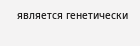является генетически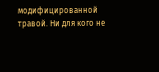модифицированной травой. Ни для кого не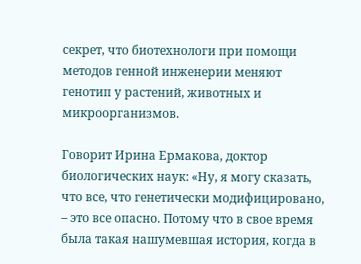секрет, что биотехнологи при помощи методов генной инженерии меняют генотип у растений, животных и микроорганизмов.

Говорит Ирина Ермакова, доктор биологических наук: «Ну, я могу сказать, что все, что генетически модифицировано, – это все опасно. Потому что в свое время была такая нашумевшая история, когда в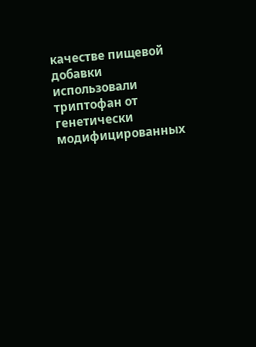качестве пищевой добавки использовали триптофан от генетически модифицированных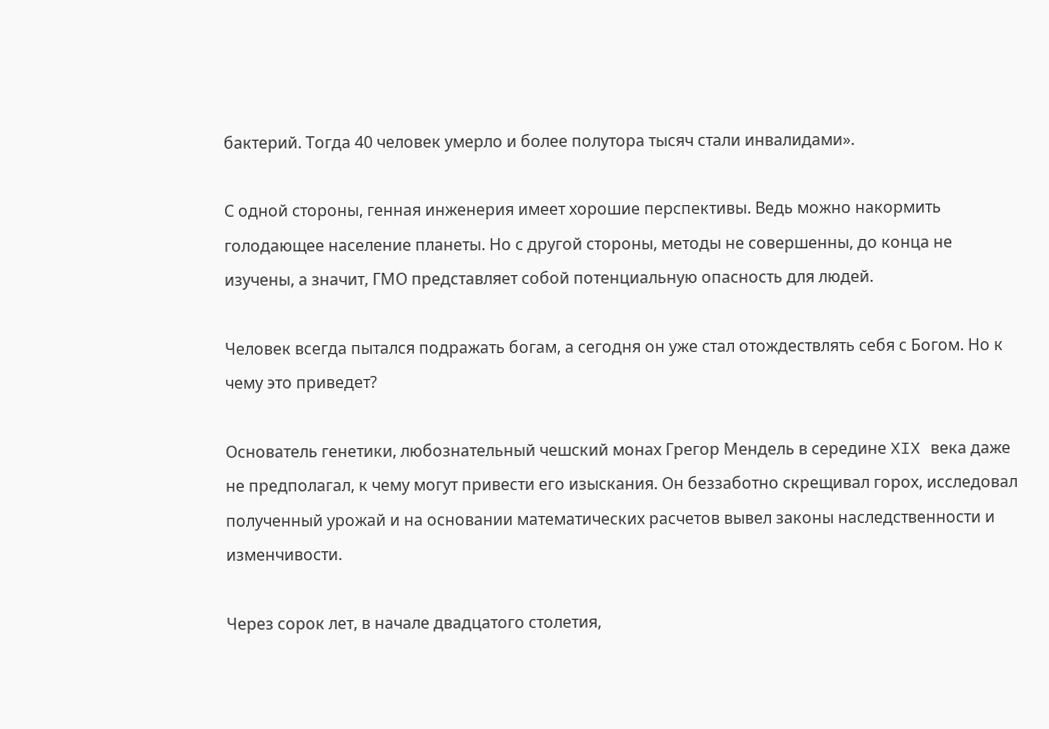бактерий. Тогда 40 человек умерло и более полутора тысяч стали инвалидами».

С одной стороны, генная инженерия имеет хорошие перспективы. Ведь можно накормить голодающее население планеты. Но с другой стороны, методы не совершенны, до конца не изучены, а значит, ГМО представляет собой потенциальную опасность для людей.

Человек всегда пытался подражать богам, а сегодня он уже стал отождествлять себя с Богом. Но к чему это приведет?

Основатель генетики, любознательный чешский монах Грегор Мендель в середине XIX века даже не предполагал, к чему могут привести его изыскания. Он беззаботно скрещивал горох, исследовал полученный урожай и на основании математических расчетов вывел законы наследственности и изменчивости.

Через сорок лет, в начале двадцатого столетия,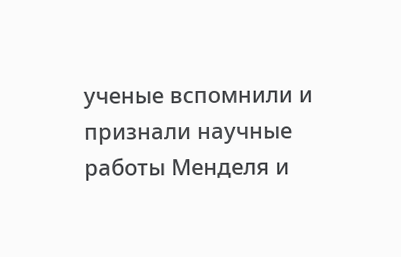ученые вспомнили и признали научные работы Менделя и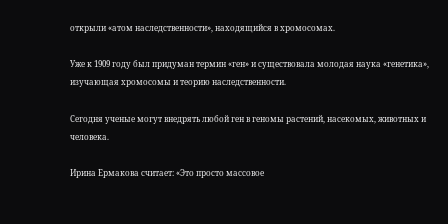открыли «атом наследственности», находящийся в хромосомах.

Уже к 1909 году был придуман термин «ген» и существовала молодая наука «генетика», изучающая хромосомы и теорию наследственности.

Сегодня ученые могут внедрять любой ген в геномы растений, насекомых, животных и человека.

Ирина Ермакова считает: «Это просто массовое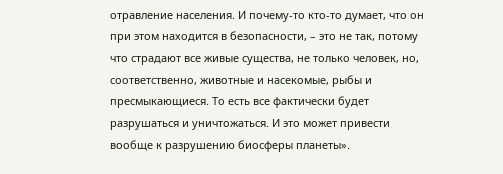отравление населения. И почему-то кто-то думает, что он при этом находится в безопасности, – это не так, потому что страдают все живые существа, не только человек, но, соответственно, животные и насекомые, рыбы и пресмыкающиеся. То есть все фактически будет разрушаться и уничтожаться. И это может привести вообще к разрушению биосферы планеты».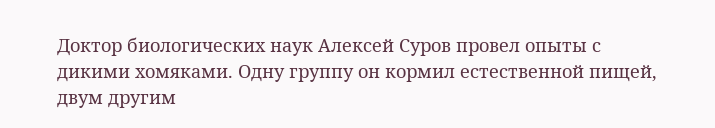Доктор биологических наук Алексей Суров провел опыты с дикими хомяками. Одну группу он кормил естественной пищей, двум другим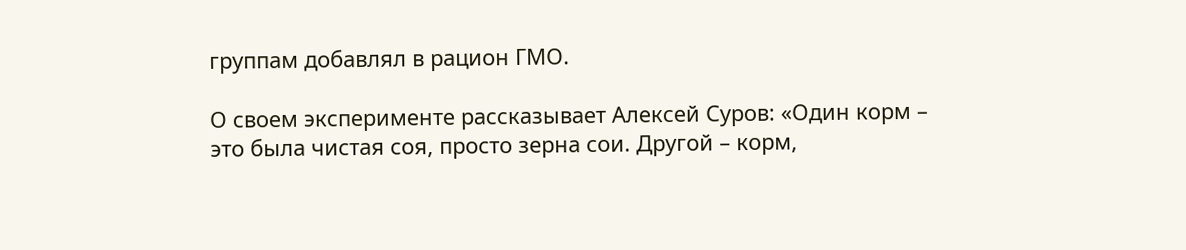группам добавлял в рацион ГМО.

О своем эксперименте рассказывает Алексей Суров: «Один корм – это была чистая соя, просто зерна сои. Другой – корм,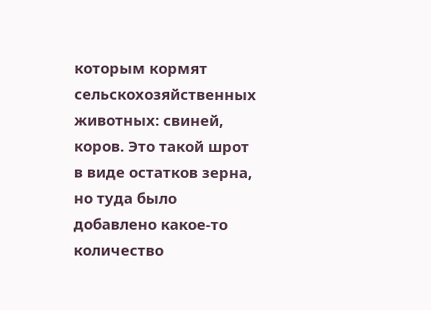которым кормят сельскохозяйственных животных: свиней, коров. Это такой шрот в виде остатков зерна, но туда было добавлено какое-то количество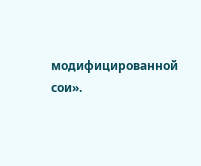модифицированной сои».